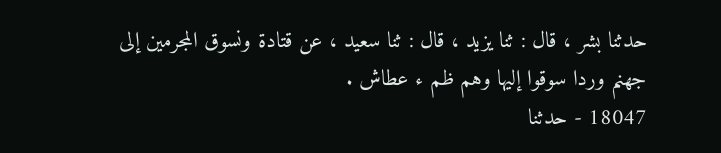حدثنا بشر ، قال : ثنا يزيد ، قال : ثنا سعيد ، عن قتادة ونسوق المجرمين إلى
جهنم وردا سوقوا إليها وهم ظم ء عطاش .
18047 - حدثنا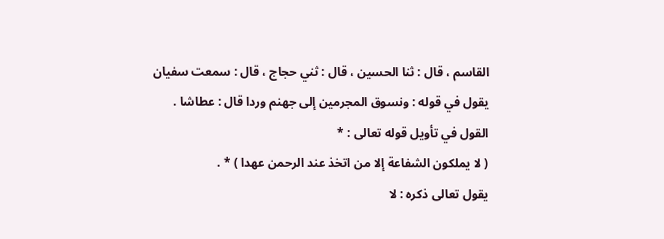القاسم ، قال : ثنا الحسين ، قال : ثني حجاج ، قال : سمعت سفيان
يقول في قوله : ونسوق المجرمين إلى جهنم وردا قال : عطاشا .
القول في تأويل قوله تعالى : *
( لا يملكون الشفاعة إلا من اتخذ عند الرحمن عهدا ) * .
يقول تعالى ذكره : لا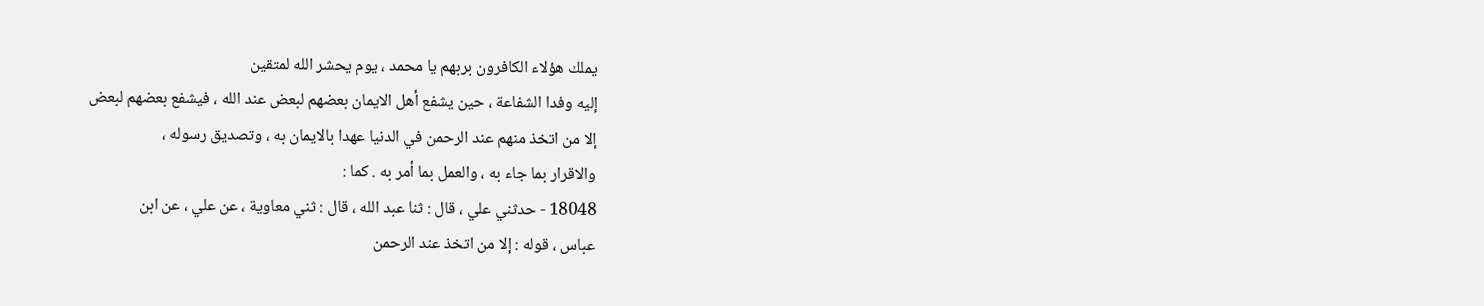يملك هؤلاء الكافرون بربهم يا محمد ، يوم يحشر الله لمتقين
إليه وفدا الشفاعة ، حين يشفع أهل الايمان بعضهم لبعض عند الله ، فيشفع بعضهم لبعض
إلا من اتخذ منهم عند الرحمن في الدنيا عهدا بالايمان به ، وتصديق رسوله ،
والاقرار بما جاء به ، والعمل بما أمر به . كما :
18048 - حدثني علي ، قال : ثنا عبد الله ، قال : ثني معاوية ، عن علي ، عن ابن
عباس ، قوله : إلا من اتخذ عند الرحمن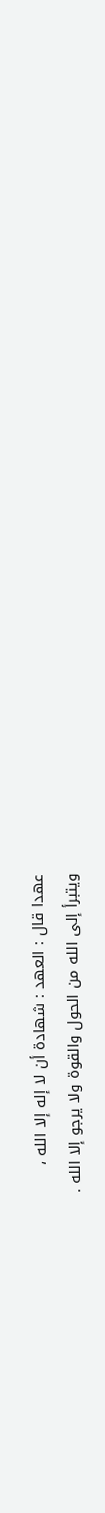عهدا قال : العهد : شهادة أن لا إله إلا الله ،
ويتبرأ إلى الله من الحول والقوة ولا يرجو إلا الله .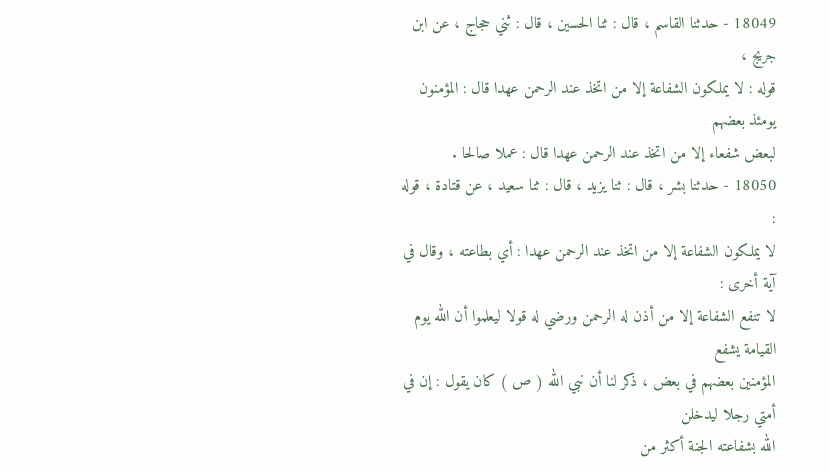18049 - حدثنا القاسم ، قال : ثنا الحسين ، قال : ثني حجاج ، عن ابن جريج ،
قوله : لا يملكون الشفاعة إلا من اتخذ عند الرحمن عهدا قال : المؤمنون يومئذ بعضهم
لبعض شفعاء إلا من اتخذ عند الرحمن عهدا قال : عملا صالحا .
18050 - حدثنا بشر ، قال : ثنا يزيد ، قال : ثنا سعيد ، عن قتادة ، قوله :
لا يملكون الشفاعة إلا من اتخذ عند الرحمن عهدا : أي بطاعته ، وقال في آية أخرى :
لا تنفع الشفاعة إلا من أذن له الرحمن ورضي له قولا ليعلموا أن الله يوم القيامة يشفع
المؤمنين بعضهم في بعض ، ذكر لنا أن نبي الله ( ص ) كان يقول : إن في أمتي رجلا ليدخلن
الله بشفاعته الجنة أكثر من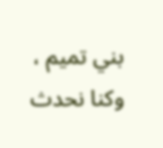بني تميم ، وكنا نحدث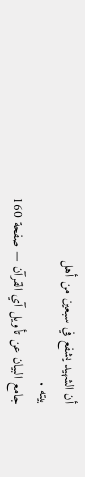أن الشهيد يشفع في سبعين من أهل
بيته .
جامع البيان عن تأويل آي القرآن — صفحة 160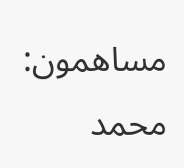مساهمون: محمد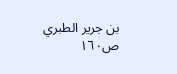بن جرير الطبري
ص١٦٠